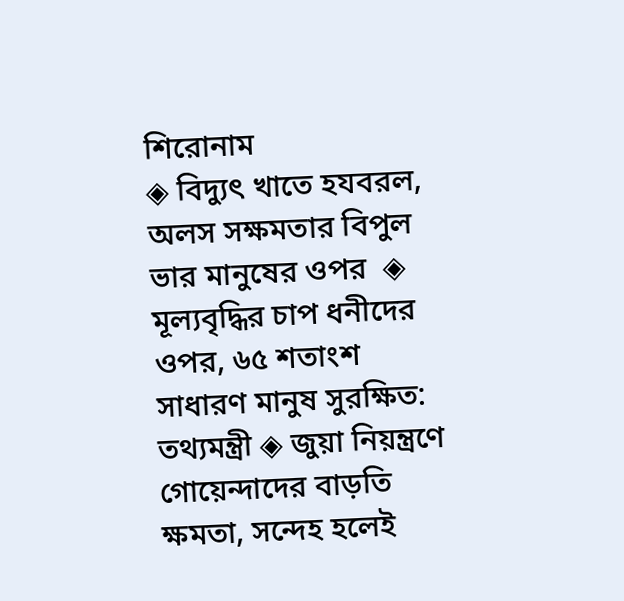শিরোনাম
◈ বিদ্যুৎ খাতে হযবরল, অলস সক্ষমতার বিপুল ভার মানুষের ওপর  ◈ মূল্যবৃদ্ধির চাপ ধনীদের ওপর, ৬৫ শতাংশ সাধারণ মানুষ সুরক্ষিত: তথ্যমন্ত্রী ◈ জুয়া নিয়ন্ত্রণে গোয়েন্দাদের বাড়তি ক্ষমতা, সন্দেহ হলেই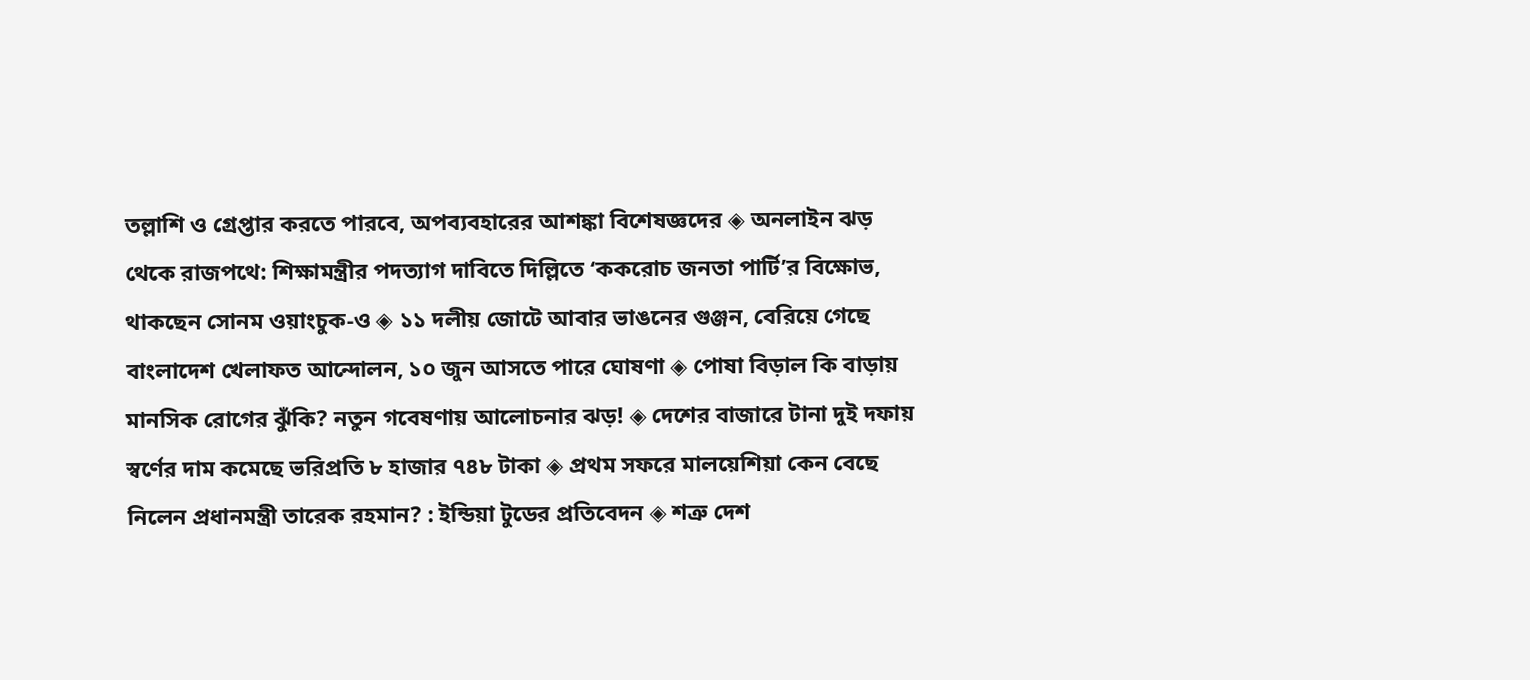তল্লাশি ও গ্রেপ্তার করতে পারবে, অপব্যবহারের আশঙ্কা বিশেষজ্ঞদের ◈ অনলাইন ঝড় থেকে রাজপথে: শিক্ষামন্ত্রীর পদত্যাগ দাবিতে দিল্লিতে ‘ককরোচ জনতা পার্টি’র বিক্ষোভ, থাকছেন সোনম ওয়াংচুক-ও ◈ ১১ দলীয় জোটে আবার ভাঙনের গুঞ্জন, বেরিয়ে গেছে বাংলাদেশ খেলাফত আন্দোলন, ১০ জুন আসতে পারে ঘোষণা ◈ পোষা বিড়াল কি বাড়ায় মানসিক রোগের ঝুঁকি? নতুন গবেষণায় আলোচনার ঝড়! ◈ দেশের বাজারে টানা দুই দফায় স্বর্ণের দাম কমেছে ভরিপ্রতি ৮ হাজার ৭৪৮ টাকা ◈ প্রথম সফরে মালয়েশিয়া কেন বেছে নিলেন প্রধানমন্ত্রী তারেক রহমান? : ইন্ডিয়া টুডের প্রতিবেদন ◈ শত্রু দেশ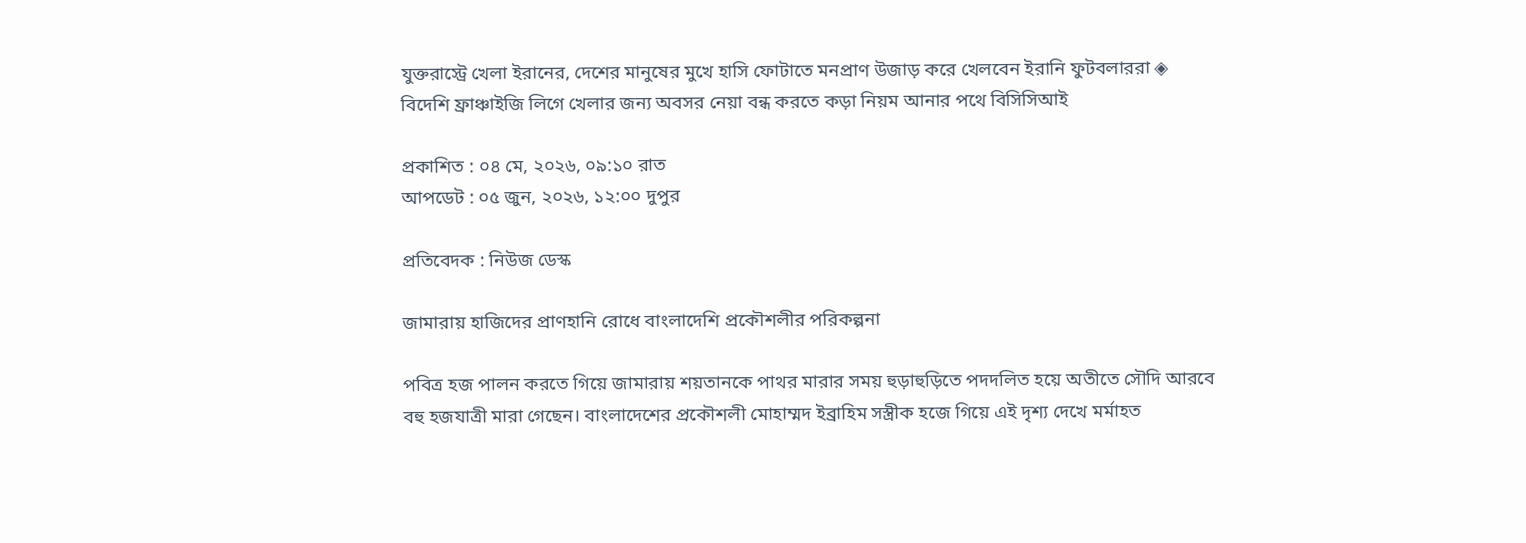যুক্তরা‌স্ট্রে খেলা ইরা‌নের, দেশের মানুষের মুখে হাসি ফোটা‌তে মনপ্রাণ উজাড় ক‌রে খেল‌বেন ইরানি ফুটবলাররা ◈ বিদেশি ফ্রাঞ্চাইজি লি‌গে খেলার জন‌্য অবসর নেয়া বন্ধ কর‌তে কড়া নিয়ম আনার পথে বিসিসিআই

প্রকাশিত : ০৪ মে, ২০২৬, ০৯:১০ রাত
আপডেট : ০৫ জুন, ২০২৬, ১২:০০ দুপুর

প্রতিবেদক : নিউজ ডেস্ক

জামারায় হাজিদের প্রাণহানি রোধে বাংলাদেশি প্রকৌশলীর পরিকল্পনা

পবিত্র হজ পালন করতে গিয়ে জামারায় শয়তানকে পাথর মারার সময় হুড়াহুড়িতে পদদলিত হয়ে অতীতে সৌদি আরবে বহু হজযাত্রী মারা গেছেন। বাংলাদেশের প্রকৌশলী মোহাম্মদ ইব্রাহিম সস্ত্রীক হজে গিয়ে এই দৃশ্য দেখে মর্মাহত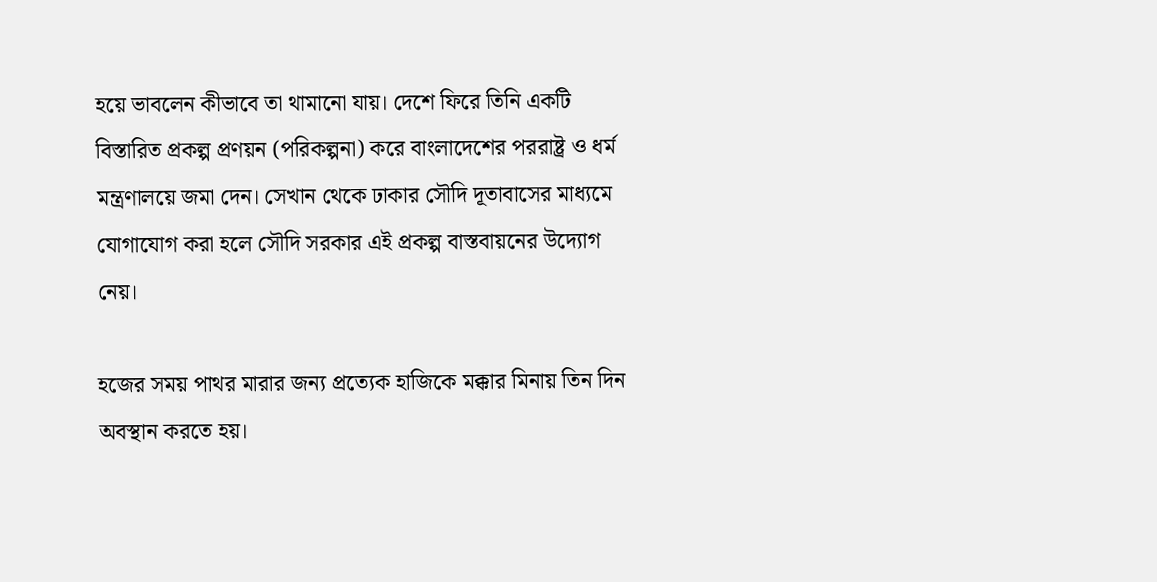হয়ে ভাবলেন কীভাবে তা থামানো যায়। দেশে ফিরে তিনি একটি বিস্তারিত প্রকল্প প্রণয়ন (পরিকল্পনা) করে বাংলাদেশের পররাষ্ট্র ও ধর্ম মন্ত্রণালয়ে জমা দেন। সেখান থেকে ঢাকার সৌদি দূতাবাসের মাধ্যমে যোগাযোগ করা হলে সৌদি সরকার এই প্রকল্প বাস্তবায়নের উদ্যোগ নেয়।

হজের সময় পাথর মারার জন্য প্রত্যেক হাজিকে মক্কার মিনায় তিন দিন অবস্থান করতে হয়।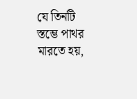যে তিনটি স্তম্ভে পাথর মারতে হয়,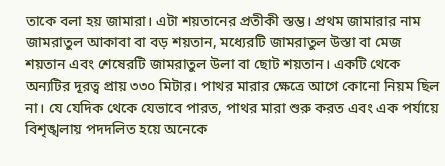তাকে বলা হয় জামারা। এটা শয়তানের প্রতীকী স্তম্ভ। প্রথম জামারার নাম জামরাতুল আকাবা বা বড় শয়তান, মধ্যেরটি জামরাতুল উস্তা বা মেজ শয়তান এবং শেষেরটি জামরাতুল উলা বা ছোট শয়তান। একটি থেকে অন্যটির দূরত্ব প্রায় ৩৩০ মিটার। পাথর মারার ক্ষেত্রে আগে কোনো নিয়ম ছিল না। যে যেদিক থেকে যেভাবে পারত, পাথর মারা শুরু করত এবং এক পর্যায়ে বিশৃঙ্খলায় পদদলিত হয়ে অনেকে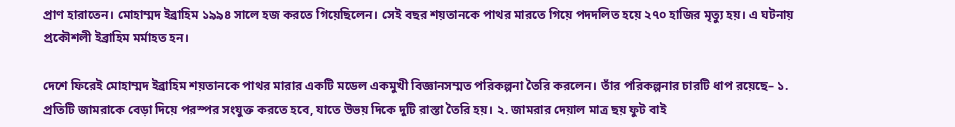প্রাণ হারাতেন। মোহাম্মদ ইব্রাহিম ১৯৯৪ সালে হজ করতে গিয়েছিলেন। সেই বছর শয়তানকে পাথর মারতে গিয়ে পদদলিত হয়ে ২৭০ হাজির মৃত্যু হয়। এ ঘটনায় প্রকৌশলী ইব্রাহিম মর্মাহত হন।

দেশে ফিরেই মোহাম্মদ ইব্রাহিম শয়তানকে পাথর মারার একটি মডেল একমুখী বিজ্ঞানসম্মত পরিকল্পনা তৈরি করলেন। তাঁর পরিকল্পনার চারটি ধাপ রয়েছে– ১. প্রতিটি জামরাকে বেড়া দিয়ে পরস্পর সংযুক্ত করতে হবে, যাতে উভয় দিকে দুটি রাস্তা তৈরি হয়। ২. জামরার দেয়াল মাত্র ছয় ফুট বাই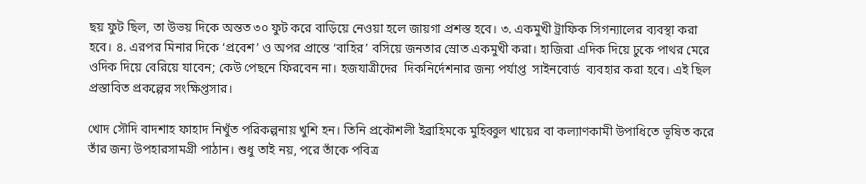ছয় ফুট ছিল, তা উভয় দিকে অন্তত ৩০ ফুট করে বাড়িয়ে নেওয়া হলে জায়গা প্রশস্ত হবে। ৩. একমুখী ট্রাফিক সিগন্যালের ব্যবস্থা করা হবে। ৪. এরপর মিনার দিকে ‘প্রবেশ’ ও অপর প্রান্তে ‘বাহির’ বসিয়ে জনতার স্রোত একমুখী করা। হাজিরা এদিক দিয়ে ঢুকে পাথর মেরে ওদিক দিয়ে বেরিয়ে যাবেন; কেউ পেছনে ফিরবেন না। হজযাত্রীদের  দিকনির্দেশনার জন্য পর্যাপ্ত  সাইনবোর্ড  ব্যবহার করা হবে। এই ছিল প্রস্তাবিত প্রকল্পের সংক্ষিপ্তসার।

খোদ সৌদি বাদশাহ ফাহাদ নিখুঁত পরিকল্পনায় খুশি হন। তিনি প্রকৌশলী ইব্রাহিমকে মুহিব্বুল খায়ের বা কল্যাণকামী উপাধিতে ভূষিত করে তাঁর জন্য উপহারসামগ্রী পাঠান। শুধু তাই নয়, পরে তাঁকে পবিত্র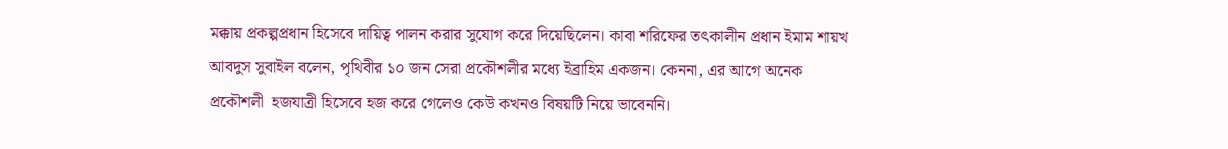মক্কায় প্রকল্পপ্রধান হিসেবে দায়িত্ব পালন করার সুযোগ করে দিয়েছিলেন। কাবা শরিফের তৎকালীন প্রধান ইমাম শায়খ আবদুস সুবাইল বলেন, পৃথিবীর ১০ জন সেরা প্রকৌশলীর মধ্যে ইব্রাহিম একজন। কেননা, এর আগে অনেক প্রকৌশলী  হজযাত্রী হিসেবে হজ করে গেলেও কেউ কখনও বিষয়টি নিয়ে ভাবেননি।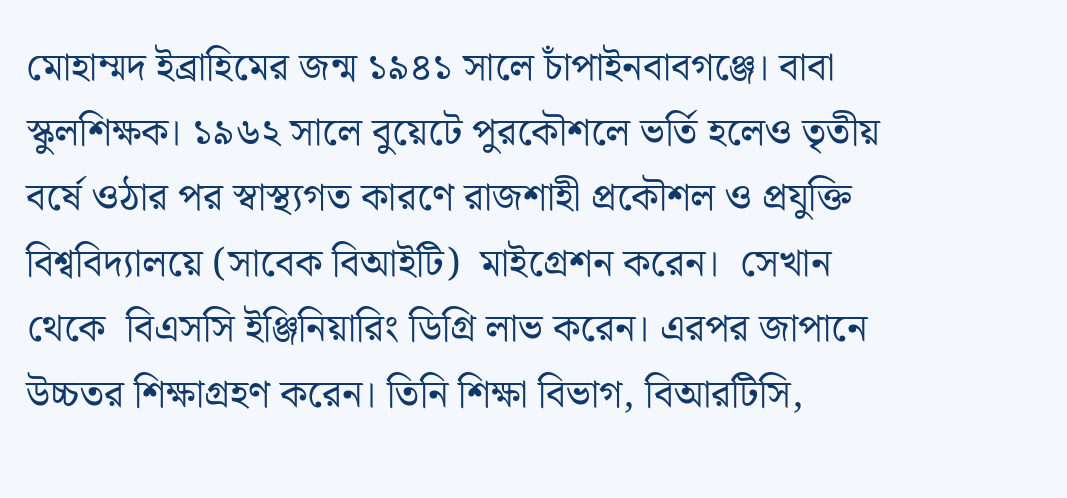মোহাম্মদ ইব্রাহিমের জন্ম ১৯৪১ সালে চাঁপাইনবাবগঞ্জে। বাবা স্কুলশিক্ষক। ১৯৬২ সালে বুয়েটে পুরকৌশলে ভর্তি হলেও তৃতীয় বর্ষে ওঠার পর স্বাস্থ্যগত কারণে রাজশাহী প্রকৌশল ও প্রযুক্তি বিশ্ববিদ্যালয়ে (সাবেক বিআইটি)  মাইগ্রেশন করেন।  সেখান থেকে  বিএসসি ইঞ্জিনিয়ারিং ডিগ্রি লাভ করেন। এরপর জাপানে উচ্চতর শিক্ষাগ্রহণ করেন। তিনি শিক্ষা বিভাগ, বিআরটিসি,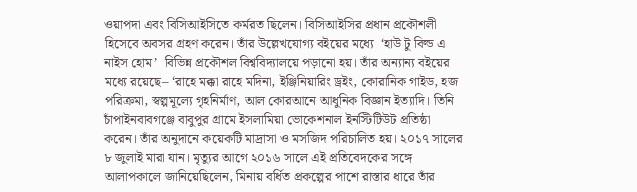ওয়াপদা এবং বিসিআইসিতে কর্মরত ছিলেন। বিসিআইসির প্রধান প্রকৌশলী হিসেবে অবসর গ্রহণ করেন। তাঁর উল্লেখযোগ্য বইয়ের মধ্যে  ‘হাউ টু বিল্ড এ নাইস হোম’  বিভিন্ন প্রকৌশল বিশ্ববিদ্যালয়ে পড়ানো হয়। তাঁর অন্যান্য বইয়ের মধ্যে রয়েছে– ‘রাহে মক্কা রাহে মদিনা, ইঞ্জিনিয়ারিং ড্রইং, কোরানিক গাইড, হজ পরিক্রমা, স্বল্পমূল্যে গৃহনির্মাণ, আল কোরআনে আধুনিক বিজ্ঞান ইত্যাদি। তিনি চাঁপাইনবাবগঞ্জে বাবুপুর গ্রামে ইসলামিয়া ভোকেশনাল ইনস্টিটিউট প্রতিষ্ঠা করেন। তাঁর অনুদানে কয়েকটি মাদ্রাসা ও মসজিদ পরিচালিত হয়। ২০১৭ সালের ৮ জুলাই মারা যান। মৃত্যুর আগে ২০১৬ সালে এই প্রতিবেদকের সঙ্গে আলাপকালে জানিয়েছিলেন, মিনায় বর্ধিত প্রকল্পের পাশে রাস্তার ধারে তাঁর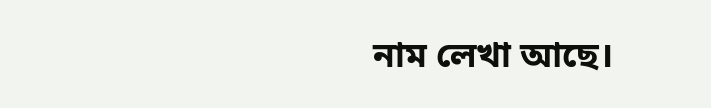নাম লেখা আছে।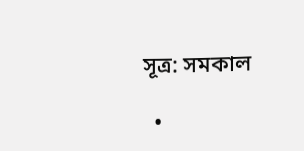সূত্র: সমকাল

  •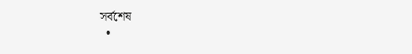সর্বশেষ
  •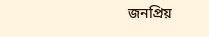জনপ্রিয়